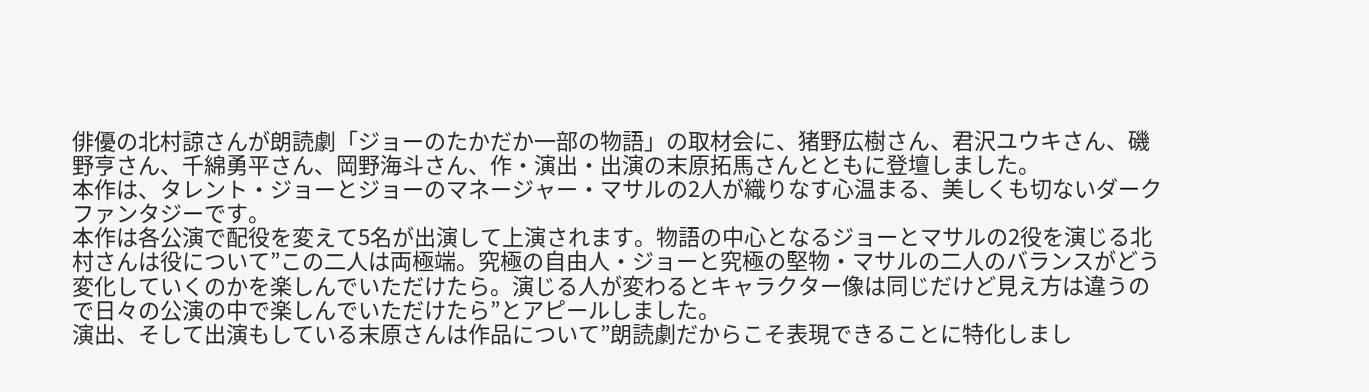俳優の北村諒さんが朗読劇「ジョーのたかだか一部の物語」の取材会に、猪野広樹さん、君沢ユウキさん、磯野亨さん、千綿勇平さん、岡野海斗さん、作・演出・出演の末原拓馬さんとともに登壇しました。
本作は、タレント・ジョーとジョーのマネージャー・マサルの2人が織りなす心温まる、美しくも切ないダークファンタジーです。
本作は各公演で配役を変えて5名が出演して上演されます。物語の中心となるジョーとマサルの2役を演じる北村さんは役について”この二人は両極端。究極の自由人・ジョーと究極の堅物・マサルの二人のバランスがどう変化していくのかを楽しんでいただけたら。演じる人が変わるとキャラクター像は同じだけど見え方は違うので日々の公演の中で楽しんでいただけたら”とアピールしました。
演出、そして出演もしている末原さんは作品について”朗読劇だからこそ表現できることに特化しまし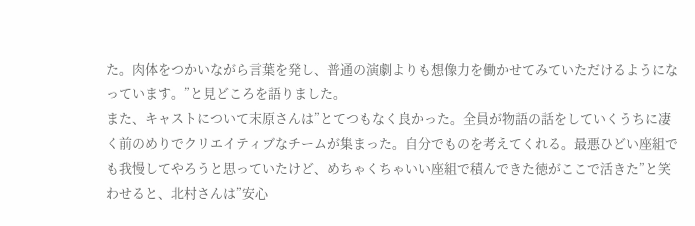た。肉体をつかいながら言葉を発し、普通の演劇よりも想像力を働かせてみていただけるようになっています。”と見どころを語りました。
また、キャストについて末原さんは”とてつもなく良かった。全員が物語の話をしていくうちに凄く前のめりでクリエイティブなチームが集まった。自分でものを考えてくれる。最悪ひどい座組でも我慢してやろうと思っていたけど、めちゃくちゃいい座組で積んできた徳がここで活きた”と笑わせると、北村さんは”安心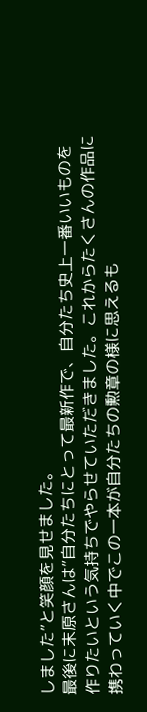しました”と笑顔を見せました。
最後に末原さんは”自分たちにとって最新作で、自分たち史上一番いいものを作りたいという気持ちでやらせていただきました。これからたくさんの作品に携わっていく中でこの一本が自分たちの勲章の様に思えるも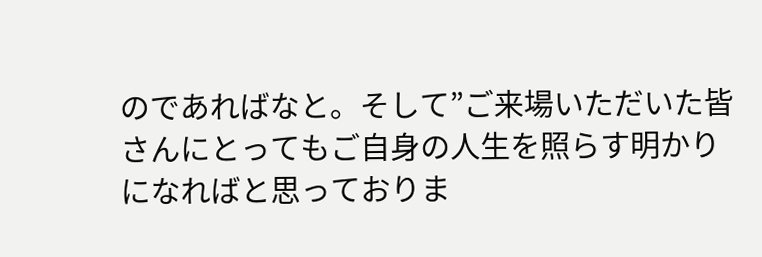のであればなと。そして”ご来場いただいた皆さんにとってもご自身の人生を照らす明かりになればと思っておりま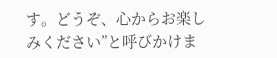す。どうぞ、心からお楽しみください”と呼びかけま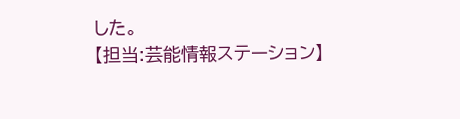した。
【担当:芸能情報ステーション】